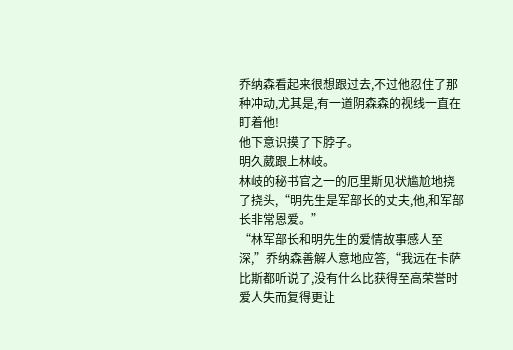乔纳森看起来很想跟过去,不过他忍住了那种冲动,尤其是,有一道阴森森的视线一直在盯着他!
他下意识摸了下脖子。
明久葳跟上林岐。
林岐的秘书官之一的厄里斯见状尴尬地挠了挠头,“明先生是军部长的丈夫,他,和军部长非常恩爱。”
“林军部长和明先生的爱情故事感人至深,”乔纳森善解人意地应答,“我远在卡萨比斯都听说了,没有什么比获得至高荣誉时爱人失而复得更让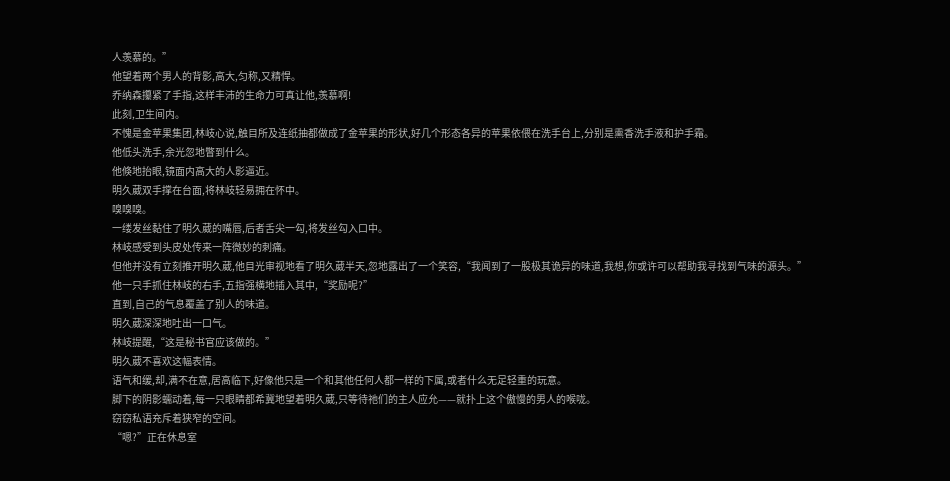人羡慕的。”
他望着两个男人的背影,高大,匀称,又精悍。
乔纳森攥紧了手指,这样丰沛的生命力可真让他,羡慕啊!
此刻,卫生间内。
不愧是金苹果集团,林岐心说,触目所及连纸抽都做成了金苹果的形状,好几个形态各异的苹果依偎在洗手台上,分别是熏香洗手液和护手霜。
他低头洗手,余光忽地瞥到什么。
他倏地抬眼,镜面内高大的人影逼近。
明久葳双手撑在台面,将林岐轻易拥在怀中。
嗅嗅嗅。
一缕发丝黏住了明久葳的嘴唇,后者舌尖一勾,将发丝勾入口中。
林岐感受到头皮处传来一阵微妙的刺痛。
但他并没有立刻推开明久葳,他目光审视地看了明久葳半天,忽地露出了一个笑容,“我闻到了一股极其诡异的味道,我想,你或许可以帮助我寻找到气味的源头。”
他一只手抓住林岐的右手,五指强横地插入其中,“奖励呢?”
直到,自己的气息覆盖了别人的味道。
明久葳深深地吐出一口气。
林岐提醒,“这是秘书官应该做的。”
明久葳不喜欢这幅表情。
语气和缓,却,满不在意,居高临下,好像他只是一个和其他任何人都一样的下属,或者什么无足轻重的玩意。
脚下的阴影蠕动着,每一只眼睛都希冀地望着明久葳,只等待祂们的主人应允——就扑上这个傲慢的男人的喉咙。
窃窃私语充斥着狭窄的空间。
“嗯?”正在休息室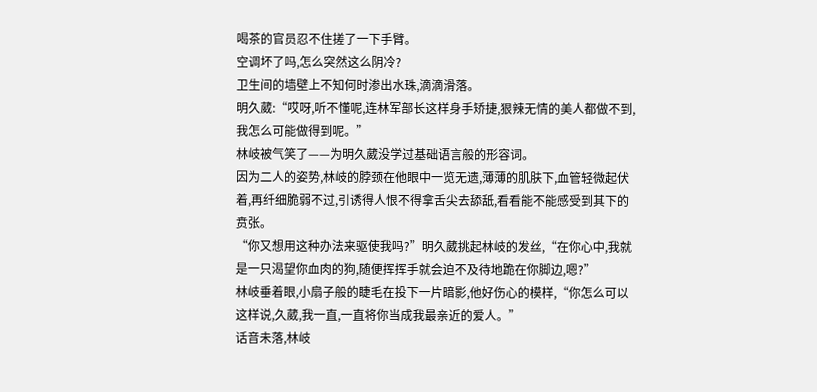喝茶的官员忍不住搓了一下手臂。
空调坏了吗,怎么突然这么阴冷?
卫生间的墙壁上不知何时渗出水珠,滴滴滑落。
明久葳:“哎呀,听不懂呢,连林军部长这样身手矫捷,狠辣无情的美人都做不到,我怎么可能做得到呢。”
林岐被气笑了——为明久葳没学过基础语言般的形容词。
因为二人的姿势,林岐的脖颈在他眼中一览无遗,薄薄的肌肤下,血管轻微起伏着,再纤细脆弱不过,引诱得人恨不得拿舌尖去舔舐,看看能不能感受到其下的贲张。
“你又想用这种办法来驱使我吗?”明久葳挑起林岐的发丝,“在你心中,我就是一只渴望你血肉的狗,随便挥挥手就会迫不及待地跪在你脚边,嗯?”
林岐垂着眼,小扇子般的睫毛在投下一片暗影,他好伤心的模样,“你怎么可以这样说,久葳,我一直,一直将你当成我最亲近的爱人。”
话音未落,林岐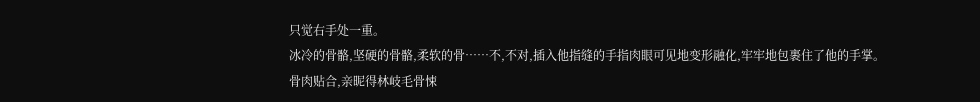只觉右手处一重。
冰冷的骨骼,坚硬的骨骼,柔软的骨……不,不对,插入他指缝的手指肉眼可见地变形融化,牢牢地包裹住了他的手掌。
骨肉贴合,亲昵得林岐毛骨悚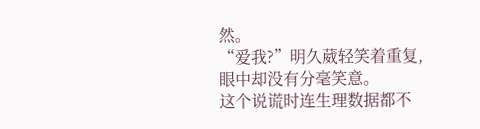然。
“爱我?”明久葳轻笑着重复,眼中却没有分毫笑意。
这个说谎时连生理数据都不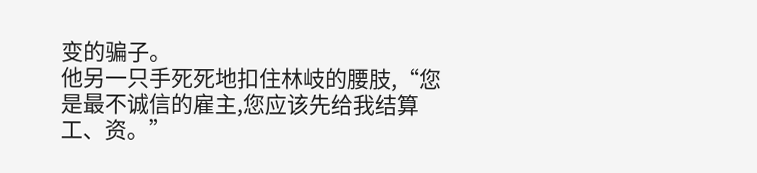变的骗子。
他另一只手死死地扣住林岐的腰肢,“您是最不诚信的雇主,您应该先给我结算工、资。”